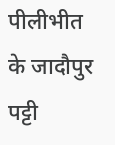पीलीभीत के जादौपुर पट्टी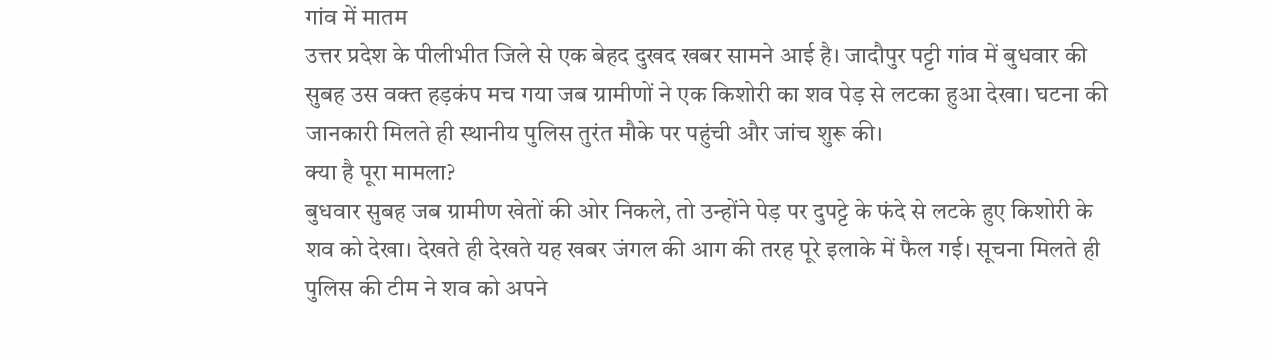गांव में मातम
उत्तर प्रदेश के पीलीभीत जिले से एक बेहद दुखद खबर सामने आई है। जादौपुर पट्टी गांव में बुधवार की सुबह उस वक्त हड़कंप मच गया जब ग्रामीणों ने एक किशोरी का शव पेड़ से लटका हुआ देखा। घटना की जानकारी मिलते ही स्थानीय पुलिस तुरंत मौके पर पहुंची और जांच शुरू की।
क्या है पूरा मामला?
बुधवार सुबह जब ग्रामीण खेतों की ओर निकले, तो उन्होंने पेड़ पर दुपट्टे के फंदे से लटके हुए किशोरी के शव को देखा। देखते ही देखते यह खबर जंगल की आग की तरह पूरे इलाके में फैल गई। सूचना मिलते ही पुलिस की टीम ने शव को अपने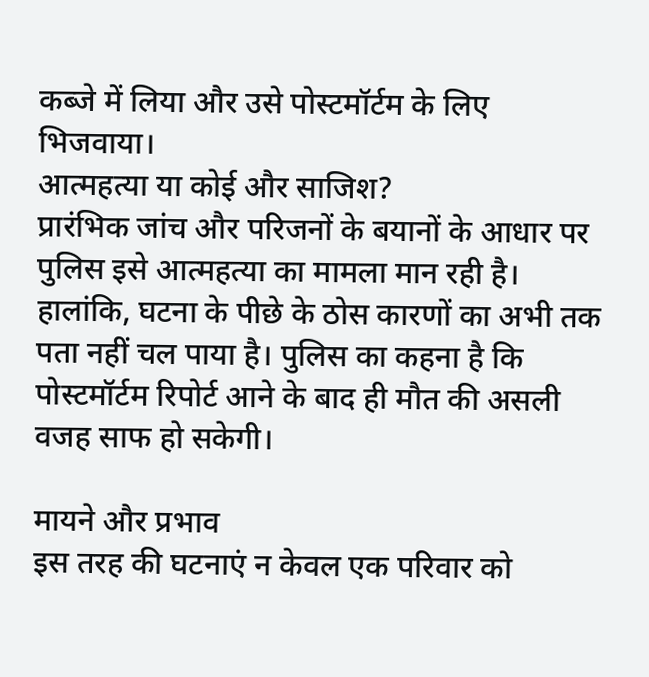कब्जे में लिया और उसे पोस्टमॉर्टम के लिए भिजवाया।
आत्महत्या या कोई और साजिश?
प्रारंभिक जांच और परिजनों के बयानों के आधार पर पुलिस इसे आत्महत्या का मामला मान रही है। हालांकि, घटना के पीछे के ठोस कारणों का अभी तक पता नहीं चल पाया है। पुलिस का कहना है कि पोस्टमॉर्टम रिपोर्ट आने के बाद ही मौत की असली वजह साफ हो सकेगी।

मायने और प्रभाव
इस तरह की घटनाएं न केवल एक परिवार को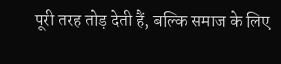पूरी तरह तोड़ देती हैं, बल्कि समाज के लिए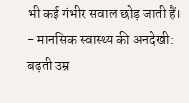भी कई गंभीर सवाल छोड़ जाती हैं।
- मानसिक स्वास्थ्य की अनदेखी: बढ़ती उम्र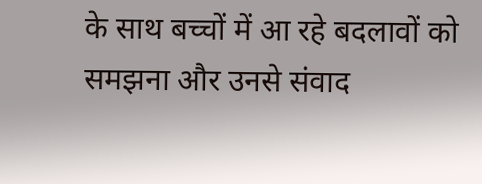के साथ बच्चों में आ रहे बदलावों को समझना और उनसे संवाद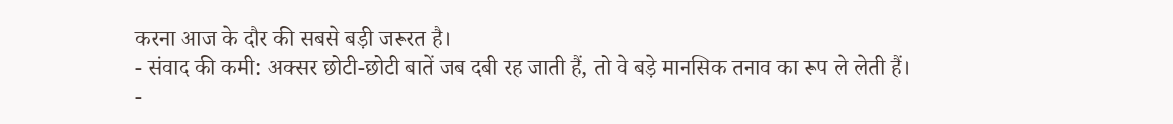करना आज के दौर की सबसे बड़ी जरूरत है।
- संवाद की कमी: अक्सर छोटी-छोटी बातें जब दबी रह जाती हैं, तो वे बड़े मानसिक तनाव का रूप ले लेती हैं।
-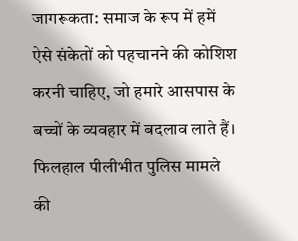जागरूकता: समाज के रूप में हमें ऐसे संकेतों को पहचानने की कोशिश करनी चाहिए, जो हमारे आसपास के बच्चों के व्यवहार में बदलाव लाते हैं।
फिलहाल पीलीभीत पुलिस मामले की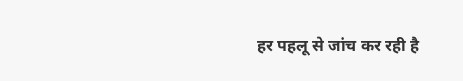हर पहलू से जांच कर रही है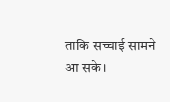ताकि सच्चाई सामने आ सके।